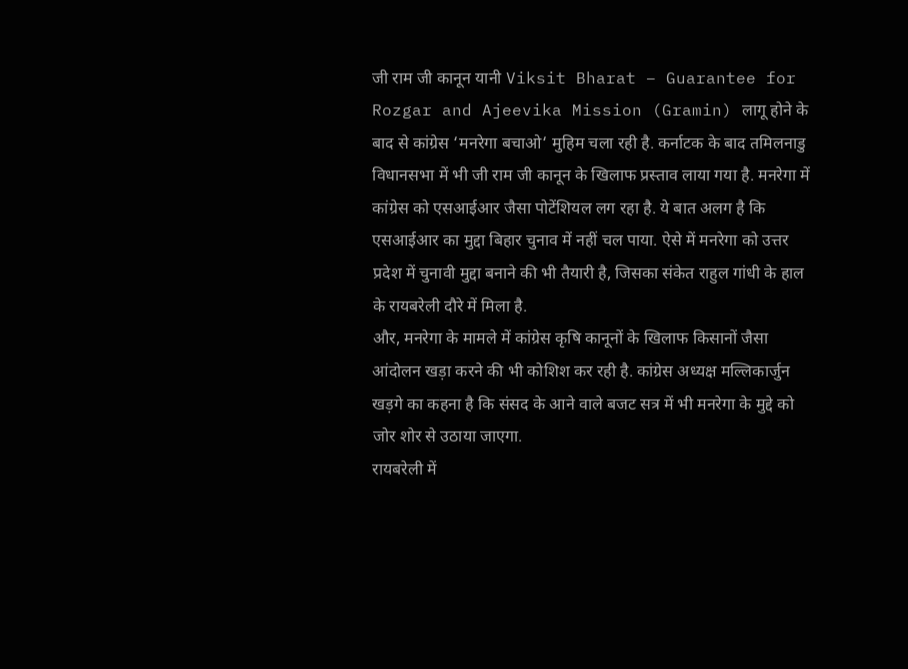जी राम जी कानून यानी Viksit Bharat – Guarantee for Rozgar and Ajeevika Mission (Gramin) लागू होने के बाद से कांग्रेस ‘मनरेगा बचाओ‘ मुहिम चला रही है. कर्नाटक के बाद तमिलनाडु विधानसभा में भी जी राम जी कानून के खिलाफ प्रस्ताव लाया गया है. मनरेगा में कांग्रेस को एसआईआर जैसा पोटेंशियल लग रहा है. ये बात अलग है कि एसआईआर का मुद्दा बिहार चुनाव में नहीं चल पाया. ऐसे में मनरेगा को उत्तर प्रदेश में चुनावी मुद्दा बनाने की भी तैयारी है, जिसका संकेत राहुल गांधी के हाल के रायबरेली दौरे में मिला है.
और, मनरेगा के मामले में कांग्रेस कृषि कानूनों के खिलाफ किसानों जैसा आंदोलन खड़ा करने की भी कोशिश कर रही है. कांग्रेस अध्यक्ष मल्लिकार्जुन खड़गे का कहना है कि संसद के आने वाले बजट सत्र में भी मनरेगा के मुद्दे को जोर शोर से उठाया जाएगा.
रायबरेली में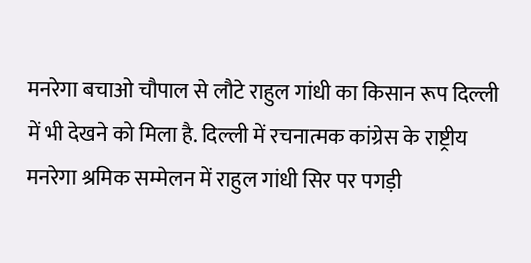मनरेगा बचाओ चौपाल से लौटे राहुल गांधी का किसान रूप दिल्ली में भी देखने को मिला है. दिल्ली में रचनात्मक कांग्रेस के राष्ट्रीय मनरेगा श्रमिक सम्मेलन में राहुल गांधी सिर पर पगड़ी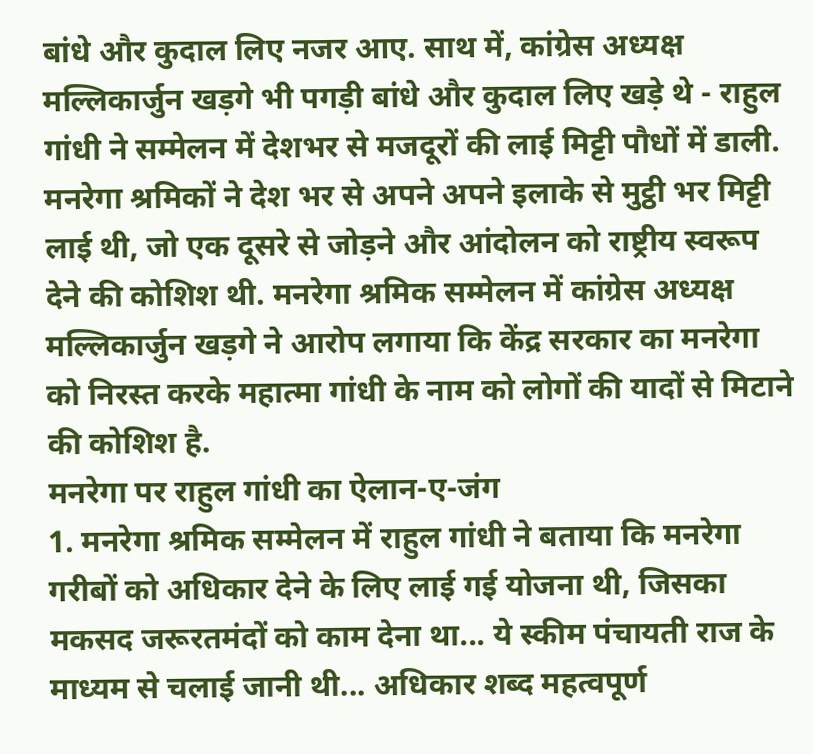बांधे और कुदाल लिए नजर आए. साथ में, कांग्रेस अध्यक्ष मल्लिकार्जुन खड़गे भी पगड़ी बांधे और कुदाल लिए खड़े थे - राहुल गांधी ने सम्मेलन में देशभर से मजदूरों की लाई मिट्टी पौधों में डाली.
मनरेगा श्रमिकों ने देश भर से अपने अपने इलाके से मुट्ठी भर मिट्टी लाई थी, जो एक दूसरे से जोड़ने और आंदोलन को राष्ट्रीय स्वरूप देने की कोशिश थी. मनरेगा श्रमिक सम्मेलन में कांग्रेस अध्यक्ष मल्लिकार्जुन खड़गे ने आरोप लगाया कि केंद्र सरकार का मनरेगा को निरस्त करके महात्मा गांधी के नाम को लोगों की यादों से मिटाने की कोशिश है.
मनरेगा पर राहुल गांधी का ऐलान-ए-जंग
1. मनरेगा श्रमिक सम्मेलन में राहुल गांधी ने बताया कि मनरेगा गरीबों को अधिकार देने के लिए लाई गई योजना थी, जिसका मकसद जरूरतमंदों को काम देना था... ये स्कीम पंचायती राज के माध्यम से चलाई जानी थी... अधिकार शब्द महत्वपूर्ण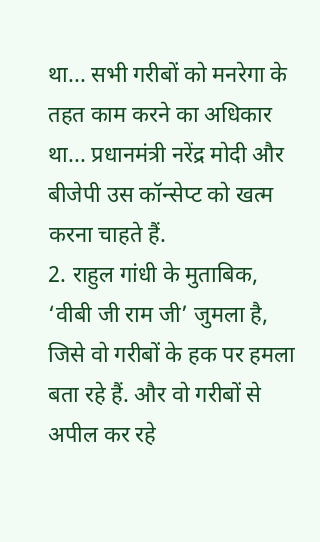था... सभी गरीबों को मनरेगा के तहत काम करने का अधिकार था... प्रधानमंत्री नरेंद्र मोदी और बीजेपी उस कॉन्सेप्ट को खत्म करना चाहते हैं.
2. राहुल गांधी के मुताबिक, ‘वीबी जी राम जी’ जुमला है, जिसे वो गरीबों के हक पर हमला बता रहे हैं. और वो गरीबों से अपील कर रहे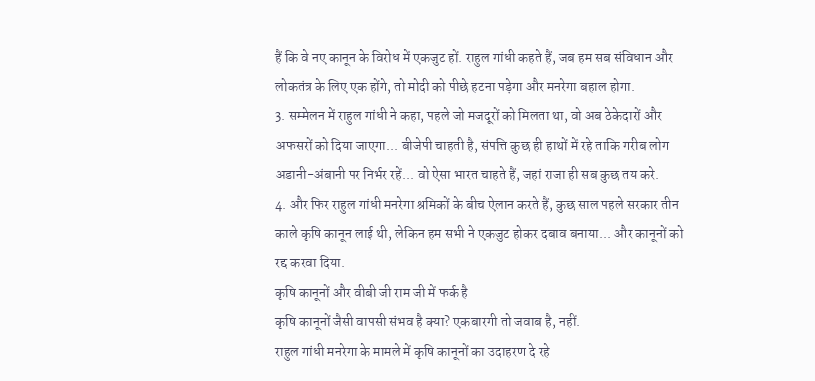हैं कि वे नए कानून के विरोध में एकजुट हों. राहुल गांधी कहते हैं, जब हम सब संविधान और लोकतंत्र के लिए एक होंगे, तो मोदी को पीछे हटना पड़ेगा और मनरेगा बहाल होगा.
3. सम्मेलन में राहुल गांधी ने कहा, पहले जो मजदूरों को मिलता था, वो अब ठेकेदारों और अफसरों को दिया जाएगा... बीजेपी चाहती है, संपत्ति कुछ ही हाथों में रहे ताकि गरीब लोग अडानी-अंबानी पर निर्भर रहें... वो ऐसा भारत चाहते हैं, जहां राजा ही सब कुछ तय करे.
4. और फिर राहुल गांधी मनरेगा श्रमिकों के बीच ऐलान करते हैं, कुछ साल पहले सरकार तीन काले कृषि कानून लाई थी, लेकिन हम सभी ने एकजुट होकर दबाव बनाया... और कानूनों को रद्द करवा दिया.
कृषि कानूनों और वीबी जी राम जी में फर्क है
कृषि कानूनों जैसी वापसी संभव है क्या? एकबारगी तो जवाब है, नहीं.
राहुल गांधी मनरेगा के मामले में कृषि कानूनों का उदाहरण दे रहे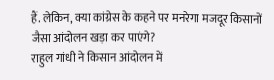हैं. लेकिन, क्या कांग्रेस के कहने पर मनरेगा मजदूर किसानों जैसा आंदोलन खड़ा कर पाएंगे?
राहुल गांधी ने किसान आंदोलन में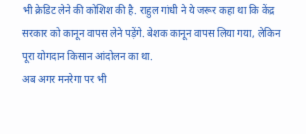भी क्रेडिट लेने की कोशिश की है. राहुल गांधी ने ये जरूर कहा था कि केंद्र सरकार को कानून वापस लेने पड़ेंगे. बेशक कानून वापस लिया गया, लेकिन पूरा योगदान किसान आंदोलन का था.
अब अगर मनरेगा पर भी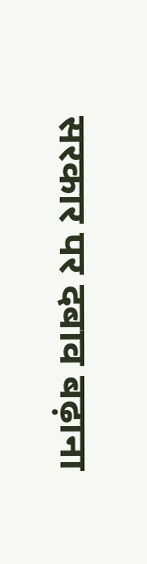सरकार पर दबाव बढ़ाना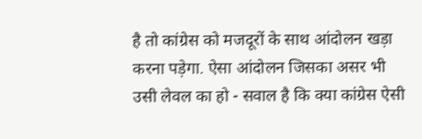है तो कांग्रेस को मजदूरों के साथ आंदोलन खड़ा करना पड़ेगा. ऐसा आंदोलन जिसका असर भी उसी लेवल का हो - सवाल है कि क्या कांग्रेस ऐसी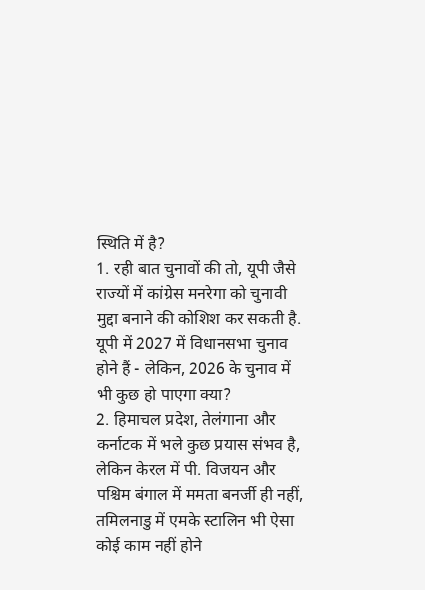स्थिति में है?
1. रही बात चुनावों की तो, यूपी जैसे राज्यों में कांग्रेस मनरेगा को चुनावी मुद्दा बनाने की कोशिश कर सकती है. यूपी में 2027 में विधानसभा चुनाव होने हैं - लेकिन, 2026 के चुनाव में भी कुछ हो पाएगा क्या?
2. हिमाचल प्रदेश, तेलंगाना और कर्नाटक में भले कुछ प्रयास संभव है, लेकिन केरल में पी. विजयन और पश्चिम बंगाल में ममता बनर्जी ही नहीं, तमिलनाडु में एमके स्टालिन भी ऐसा कोई काम नहीं होने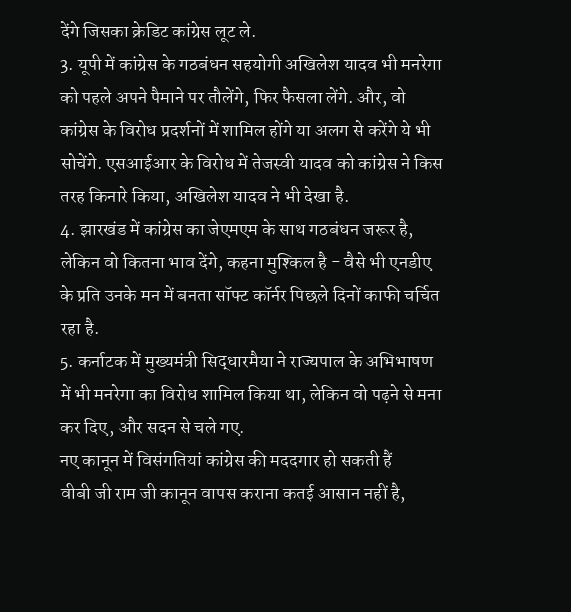देंगे जिसका क्रेडिट कांग्रेस लूट ले.
3. यूपी में कांग्रेस के गठबंधन सहयोगी अखिलेश यादव भी मनरेगा को पहले अपने पैमाने पर तौलेंगे, फिर फैसला लेंगे. और, वो कांग्रेस के विरोध प्रदर्शनों में शामिल होंगे या अलग से करेंगे ये भी सोचेंगे. एसआईआर के विरोध में तेजस्वी यादव को कांग्रेस ने किस तरह किनारे किया, अखिलेश यादव ने भी देखा है.
4. झारखंड में कांग्रेस का जेएमएम के साथ गठबंधन जरूर है, लेकिन वो कितना भाव देंगे, कहना मुश्किल है - वैसे भी एनडीए के प्रति उनके मन में बनता सॉफ्ट कॉर्नर पिछले दिनों काफी चर्चित रहा है.
5. कर्नाटक में मुख्यमंत्री सिद्धारमैया ने राज्यपाल के अभिभाषण में भी मनरेगा का विरोध शामिल किया था, लेकिन वो पढ़ने से मना कर दिए, और सदन से चले गए.
नए कानून में विसंगतियां कांग्रेस की मददगार हो सकती हैं
वीबी जी राम जी कानून वापस कराना कतई आसान नहीं है,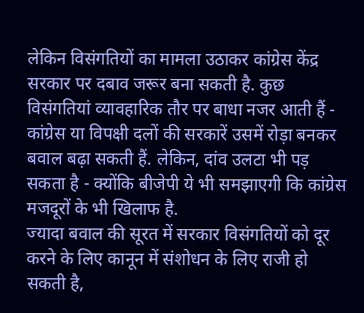लेकिन विसंगतियों का मामला उठाकर कांग्रेस केंद्र सरकार पर दबाव जरूर बना सकती है. कुछ विसंगतियां व्यावहारिक तौर पर बाधा नजर आती हैं - कांग्रेस या विपक्षी दलों की सरकारें उसमें रोड़ा बनकर बवाल बढ़ा सकती हैं. लेकिन, दांव उलटा भी पड़ सकता है - क्योंकि बीजेपी ये भी समझाएगी कि कांग्रेस मजदूरों के भी खिलाफ है.
ज्यादा बवाल की सूरत में सरकार विसंगतियों को दूर करने के लिए कानून में संशोधन के लिए राजी हो सकती है,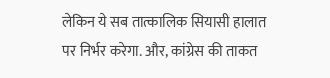लेकिन ये सब तात्कालिक सियासी हालात पर निर्भर करेगा. और, कांग्रेस की ताकत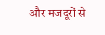और मजदूरों से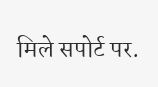मिले सपोर्ट पर.